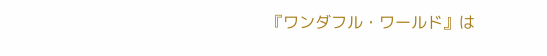『ワンダフル・ワールド』は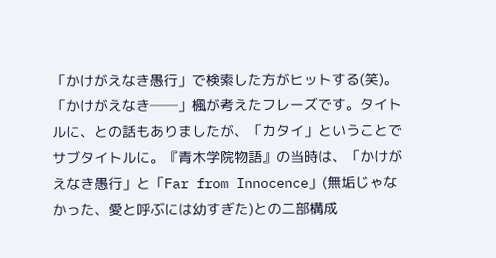「かけがえなき愚行」で検索した方がヒットする(笑)。 「かけがえなき──」楓が考えたフレーズです。タイトルに、との話もありましたが、「カタイ」ということでサブタイトルに。『青木学院物語』の当時は、「かけがえなき愚行」と「Far from Innocence」(無垢じゃなかった、愛と呼ぶには幼すぎた)との二部構成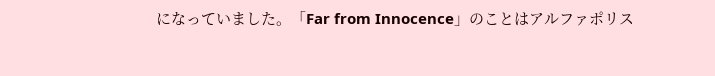になっていました。「Far from Innocence」のことはアルファポリス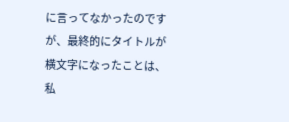に言ってなかったのですが、最終的にタイトルが横文字になったことは、私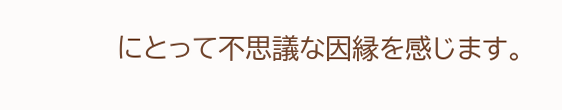にとって不思議な因縁を感じます。